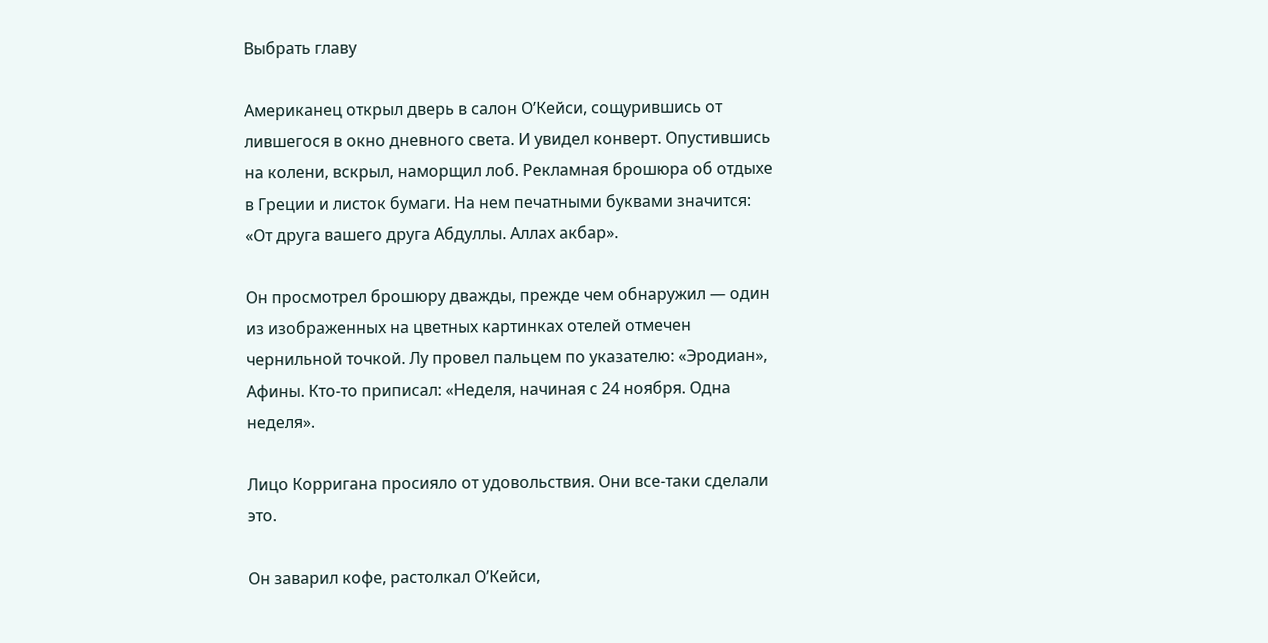Выбрать главу

Американец открыл дверь в салон О’Кейси, сощурившись от лившегося в окно дневного света. И увидел конверт. Опустившись на колени, вскрыл, наморщил лоб. Рекламная брошюра об отдыхе в Греции и листок бумаги. На нем печатными буквами значится: «От друга вашего друга Абдуллы. Аллах акбар».

Он просмотрел брошюру дважды, прежде чем обнаружил — один из изображенных на цветных картинках отелей отмечен чернильной точкой. Лу провел пальцем по указателю: «Эродиан», Афины. Кто-то приписал: «Неделя, начиная с 24 ноября. Одна неделя».

Лицо Корригана просияло от удовольствия. Они все-таки сделали это.

Он заварил кофе, растолкал О’Кейси,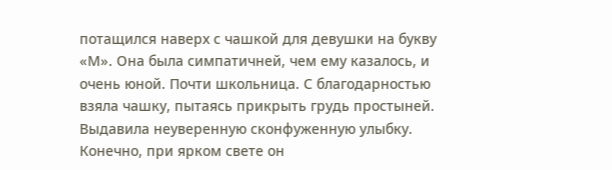потащился наверх с чашкой для девушки на букву «М». Она была симпатичней, чем ему казалось, и очень юной. Почти школьница. С благодарностью взяла чашку, пытаясь прикрыть грудь простыней. Выдавила неуверенную сконфуженную улыбку. Конечно, при ярком свете он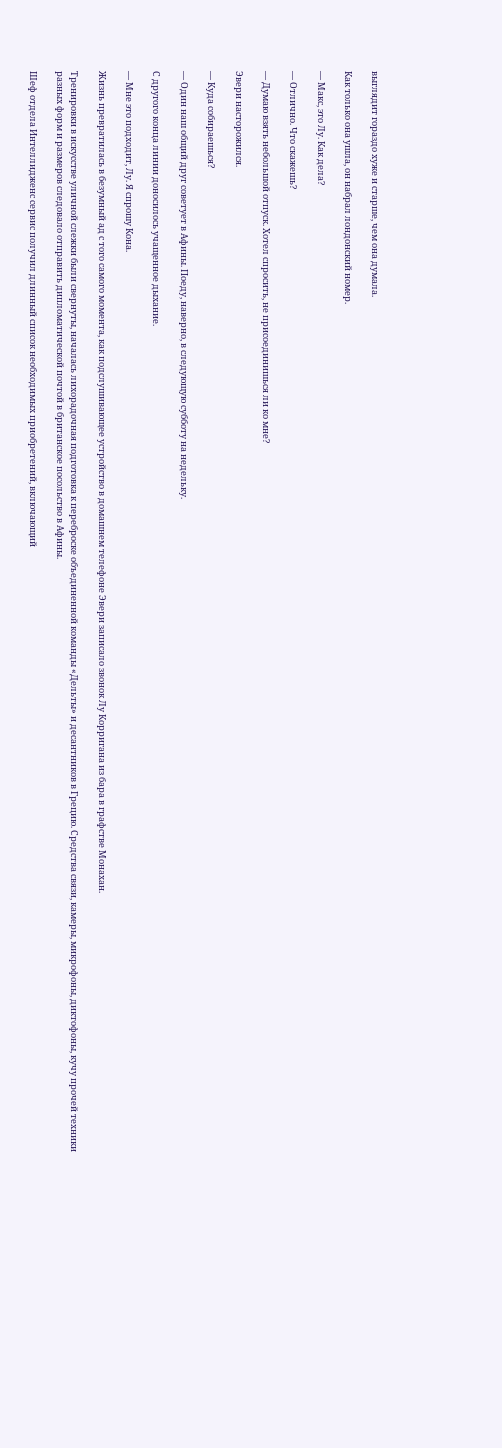выглядит гораздо хуже и старше, чем она думала.

Как только она ушла, он набрал лондонский номер.

— Макс, это Лу. Как дела?

— Отлично. Что скажешь?

— Думаю взять небольшой отпуск. Хотел спросить, не присоединишься ли ко мне?

Эвери насторожился.

— Куда собираешься?

— Один наш общий друг советует в Афины. Поеду, наверно, в следующую субботу на недельку.

С другого конца линии доносилось учащенное дыхание.

— Мне это подходит, Лу. Я спрошу Кона.

Жизнь превратилась в безумный ад с того самого момента, как подслушивающее устройство в домашнем телефоне Эвери записало звонок Лу Корригана из бара в графстве Монахан.

Тренировки в искусстве уличной слежки были свернуты, началась лихорадочная подготовка к переброске объединенной команды «Дельты» и десантников в Грецию. Средства связи, камеры, микрофоны, диктофоны, кучу прочей техники разных форм и размеров следовало отправить дипломатической почтой в британское посольство в Афины.

Шеф отдела Интеллидженс сервис получил длинный список необходимых приобретений, включающий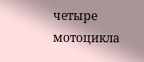четыре мотоцикла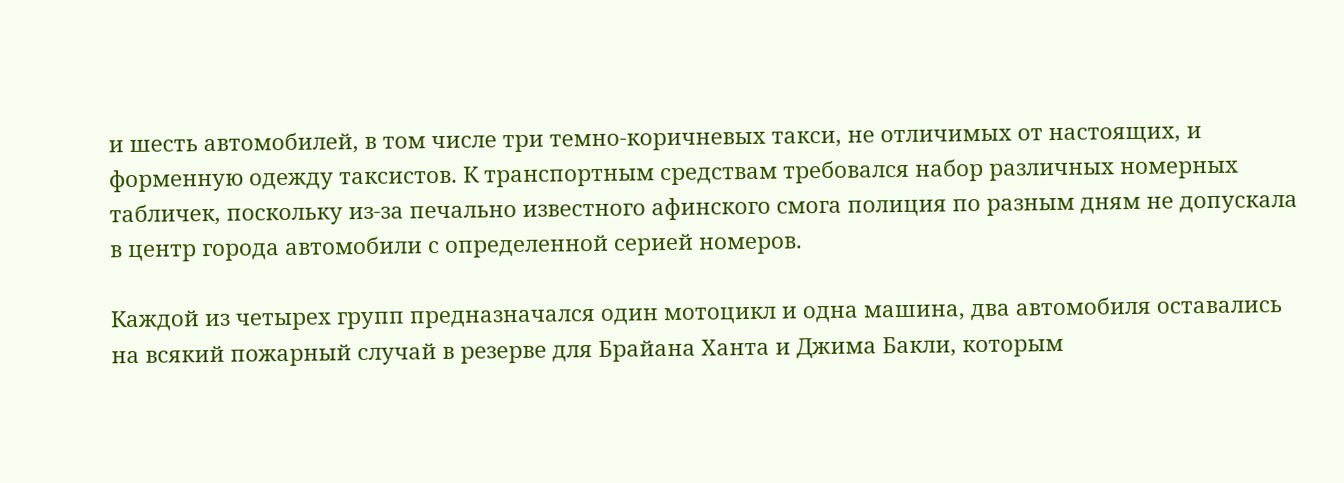и шесть автомобилей, в том числе три темно-коричневых такси, не отличимых от настоящих, и форменную одежду таксистов. К транспортным средствам требовался набор различных номерных табличек, поскольку из-за печально известного афинского смога полиция по разным дням не допускала в центр города автомобили с определенной серией номеров.

Каждой из четырех групп предназначался один мотоцикл и одна машина, два автомобиля оставались на всякий пожарный случай в резерве для Брайана Ханта и Джима Бакли, которым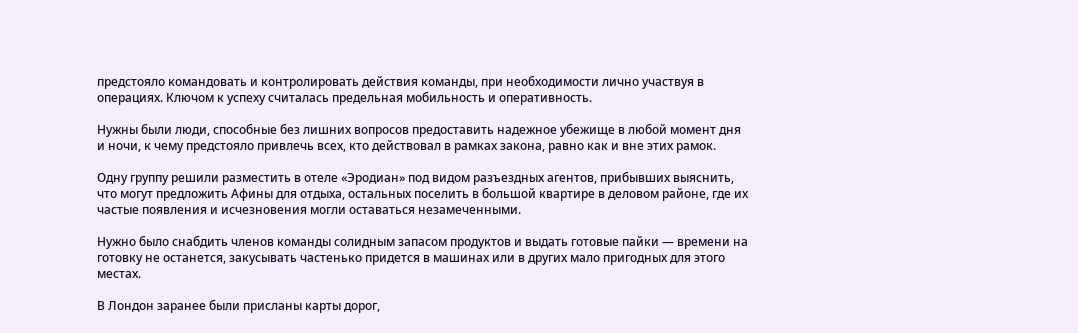предстояло командовать и контролировать действия команды, при необходимости лично участвуя в операциях. Ключом к успеху считалась предельная мобильность и оперативность.

Нужны были люди, способные без лишних вопросов предоставить надежное убежище в любой момент дня и ночи, к чему предстояло привлечь всех, кто действовал в рамках закона, равно как и вне этих рамок.

Одну группу решили разместить в отеле «Эродиан» под видом разъездных агентов, прибывших выяснить, что могут предложить Афины для отдыха, остальных поселить в большой квартире в деловом районе, где их частые появления и исчезновения могли оставаться незамеченными.

Нужно было снабдить членов команды солидным запасом продуктов и выдать готовые пайки — времени на готовку не останется, закусывать частенько придется в машинах или в других мало пригодных для этого местах.

В Лондон заранее были присланы карты дорог,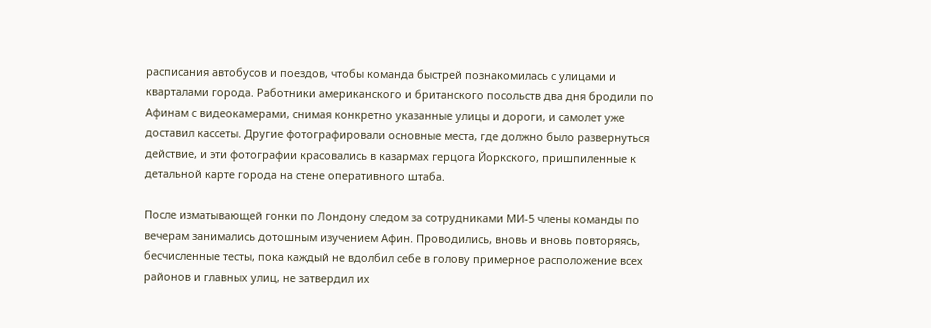расписания автобусов и поездов, чтобы команда быстрей познакомилась с улицами и кварталами города. Работники американского и британского посольств два дня бродили по Афинам с видеокамерами, снимая конкретно указанные улицы и дороги, и самолет уже доставил кассеты. Другие фотографировали основные места, где должно было развернуться действие, и эти фотографии красовались в казармах герцога Йоркского, пришпиленные к детальной карте города на стене оперативного штаба.

После изматывающей гонки по Лондону следом за сотрудниками МИ-5 члены команды по вечерам занимались дотошным изучением Афин. Проводились, вновь и вновь повторяясь, бесчисленные тесты, пока каждый не вдолбил себе в голову примерное расположение всех районов и главных улиц, не затвердил их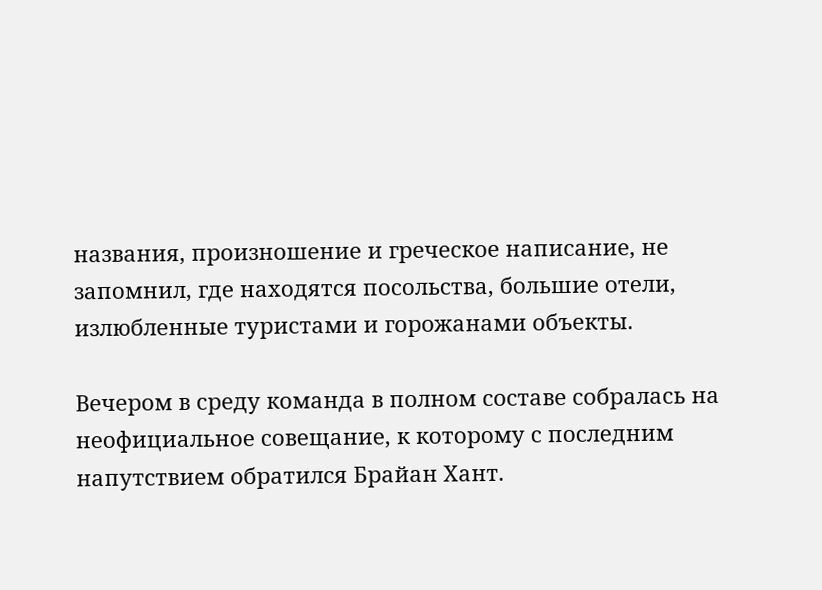названия, произношение и греческое написание, не запомнил, где находятся посольства, большие отели, излюбленные туристами и горожанами объекты.

Вечером в среду команда в полном составе собралась на неофициальное совещание, к которому с последним напутствием обратился Брайан Хант.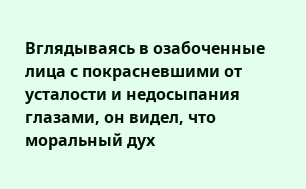Вглядываясь в озабоченные лица с покрасневшими от усталости и недосыпания глазами, он видел, что моральный дух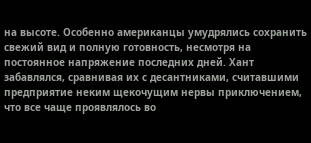на высоте. Особенно американцы умудрялись сохранить свежий вид и полную готовность, несмотря на постоянное напряжение последних дней. Хант забавлялся, сравнивая их с десантниками, считавшими предприятие неким щекочущим нервы приключением, что все чаще проявлялось во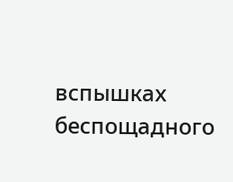вспышках беспощадного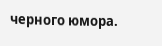черного юмора.